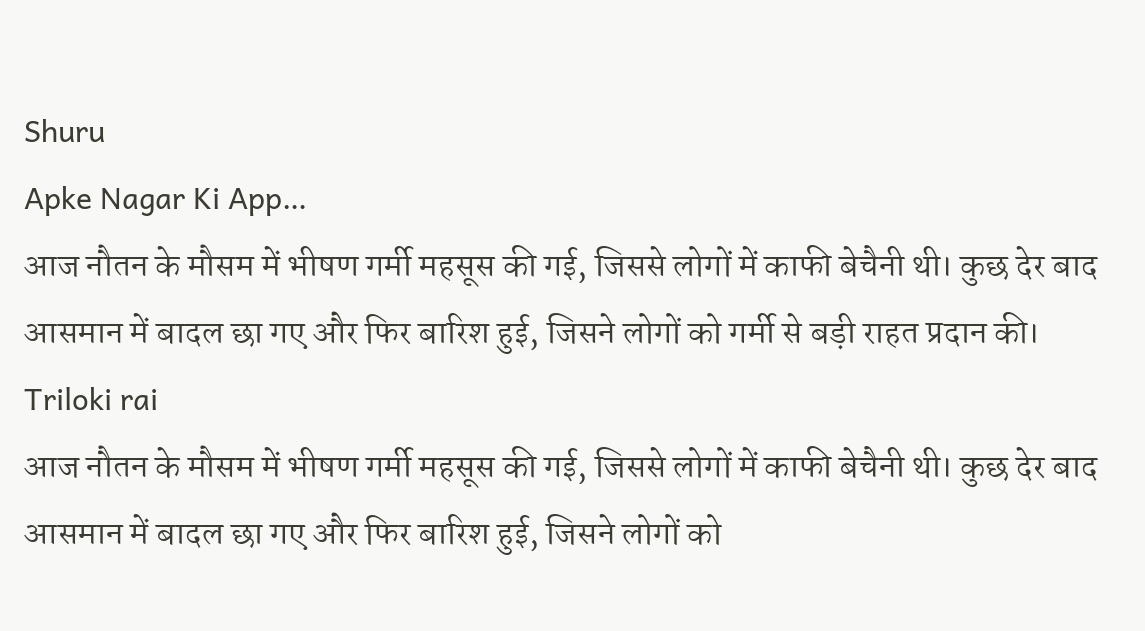Shuru
Apke Nagar Ki App…
आज नौतन के मौसम में भीषण गर्मी महसूस की गई, जिससे लोगों में काफी बेचैनी थी। कुछ देर बाद आसमान में बादल छा गए और फिर बारिश हुई, जिसने लोगों को गर्मी से बड़ी राहत प्रदान की।
Triloki rai
आज नौतन के मौसम में भीषण गर्मी महसूस की गई, जिससे लोगों में काफी बेचैनी थी। कुछ देर बाद आसमान में बादल छा गए और फिर बारिश हुई, जिसने लोगों को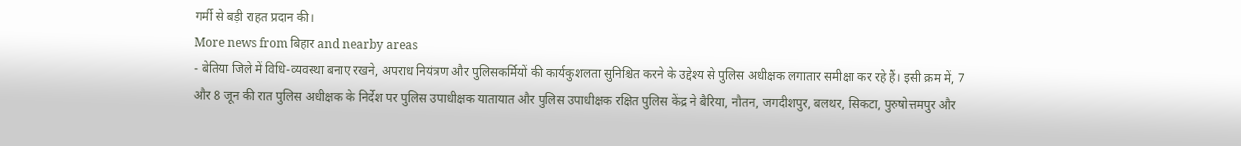गर्मी से बड़ी राहत प्रदान की।
More news from बिहार and nearby areas
- बेतिया जिले में विधि-व्यवस्था बनाए रखने, अपराध नियंत्रण और पुलिसकर्मियों की कार्यकुशलता सुनिश्चित करने के उद्देश्य से पुलिस अधीक्षक लगातार समीक्षा कर रहे हैं। इसी क्रम में, 7 और 8 जून की रात पुलिस अधीक्षक के निर्देश पर पुलिस उपाधीक्षक यातायात और पुलिस उपाधीक्षक रक्षित पुलिस केंद्र ने बैरिया, नौतन, जगदीशपुर, बलथर, सिकटा, पुरुषोत्तमपुर और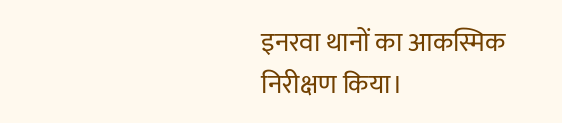इनरवा थानों का आकस्मिक निरीक्षण किया।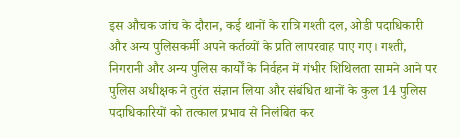इस औचक जांच के दौरान, कई थानों के रात्रि गश्ती दल, ओडी पदाधिकारी और अन्य पुलिसकर्मी अपने कर्तव्यों के प्रति लापरवाह पाए गए। गश्ती, निगरानी और अन्य पुलिस कार्यों के निर्वहन में गंभीर शिथिलता सामने आने पर पुलिस अधीक्षक ने तुरंत संज्ञान लिया और संबंधित थानों के कुल 14 पुलिस पदाधिकारियों को तत्काल प्रभाव से निलंबित कर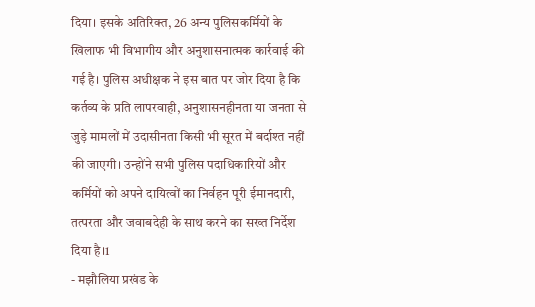दिया। इसके अतिरिक्त, 26 अन्य पुलिसकर्मियों के खिलाफ भी विभागीय और अनुशासनात्मक कार्रवाई की गई है। पुलिस अधीक्षक ने इस बात पर जोर दिया है कि कर्तव्य के प्रति लापरवाही, अनुशासनहीनता या जनता से जुड़े मामलों में उदासीनता किसी भी सूरत में बर्दाश्त नहीं की जाएगी। उन्होंने सभी पुलिस पदाधिकारियों और कर्मियों को अपने दायित्वों का निर्वहन पूरी ईमानदारी, तत्परता और जवाबदेही के साथ करने का सख्त निर्देश दिया है।1
- मझौलिया प्रखंड के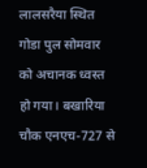लालसरैया स्थित गोडा पुल सोमवार को अचानक ध्वस्त हो गया। बखारिया चौक एनएच-727 से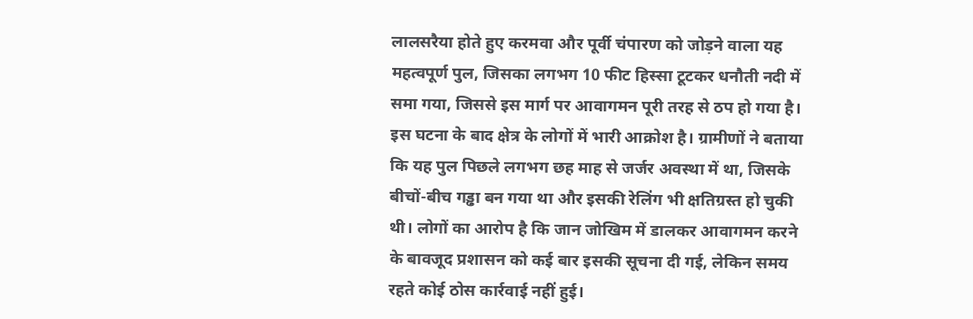लालसरैया होते हुए करमवा और पूर्वी चंपारण को जोड़ने वाला यह महत्वपूर्ण पुल, जिसका लगभग 10 फीट हिस्सा टूटकर धनौती नदी में समा गया, जिससे इस मार्ग पर आवागमन पूरी तरह से ठप हो गया है। इस घटना के बाद क्षेत्र के लोगों में भारी आक्रोश है। ग्रामीणों ने बताया कि यह पुल पिछले लगभग छह माह से जर्जर अवस्था में था, जिसके बीचों-बीच गड्ढा बन गया था और इसकी रेलिंग भी क्षतिग्रस्त हो चुकी थी। लोगों का आरोप है कि जान जोखिम में डालकर आवागमन करने के बावजूद प्रशासन को कई बार इसकी सूचना दी गई, लेकिन समय रहते कोई ठोस कार्रवाई नहीं हुई।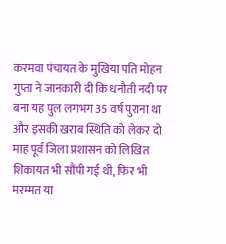करमवा पंचायत के मुखिया पति मोहन गुप्ता ने जानकारी दी कि धनौती नदी पर बना यह पुल लगभग 35 वर्ष पुराना था और इसकी खराब स्थिति को लेकर दो माह पूर्व जिला प्रशासन को लिखित शिकायत भी सौंपी गई थी, फिर भी मरम्मत या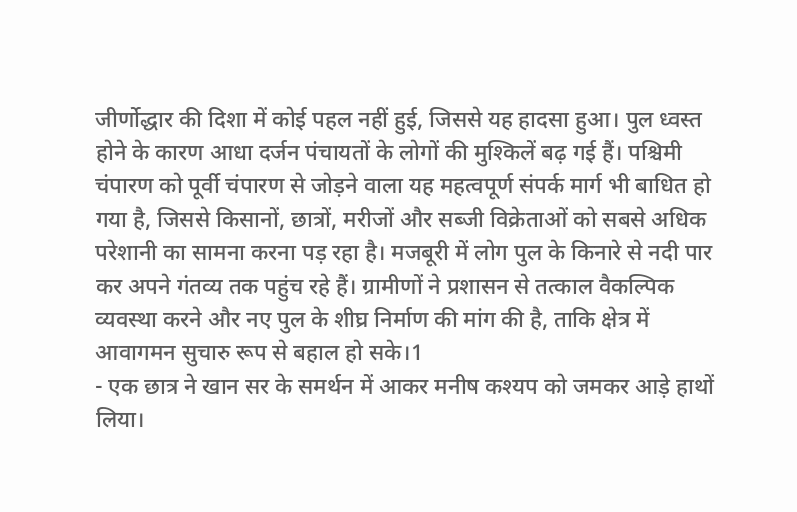जीर्णोद्धार की दिशा में कोई पहल नहीं हुई, जिससे यह हादसा हुआ। पुल ध्वस्त होने के कारण आधा दर्जन पंचायतों के लोगों की मुश्किलें बढ़ गई हैं। पश्चिमी चंपारण को पूर्वी चंपारण से जोड़ने वाला यह महत्वपूर्ण संपर्क मार्ग भी बाधित हो गया है, जिससे किसानों, छात्रों, मरीजों और सब्जी विक्रेताओं को सबसे अधिक परेशानी का सामना करना पड़ रहा है। मजबूरी में लोग पुल के किनारे से नदी पार कर अपने गंतव्य तक पहुंच रहे हैं। ग्रामीणों ने प्रशासन से तत्काल वैकल्पिक व्यवस्था करने और नए पुल के शीघ्र निर्माण की मांग की है, ताकि क्षेत्र में आवागमन सुचारु रूप से बहाल हो सके।1
- एक छात्र ने खान सर के समर्थन में आकर मनीष कश्यप को जमकर आड़े हाथों लिया।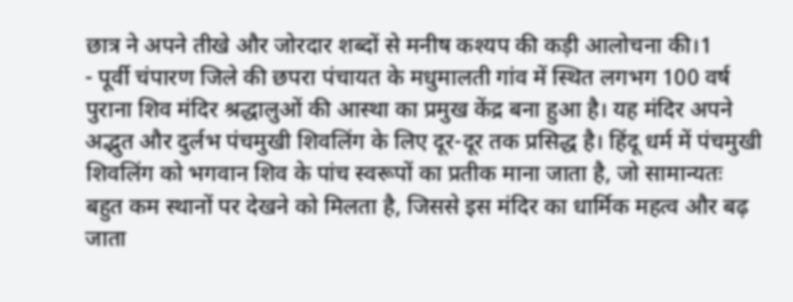छात्र ने अपने तीखे और जोरदार शब्दों से मनीष कश्यप की कड़ी आलोचना की।1
- पूर्वी चंपारण जिले की छपरा पंचायत के मधुमालती गांव में स्थित लगभग 100 वर्ष पुराना शिव मंदिर श्रद्धालुओं की आस्था का प्रमुख केंद्र बना हुआ है। यह मंदिर अपने अद्भुत और दुर्लभ पंचमुखी शिवलिंग के लिए दूर-दूर तक प्रसिद्ध है। हिंदू धर्म में पंचमुखी शिवलिंग को भगवान शिव के पांच स्वरूपों का प्रतीक माना जाता है, जो सामान्यतः बहुत कम स्थानों पर देखने को मिलता है, जिससे इस मंदिर का धार्मिक महत्व और बढ़ जाता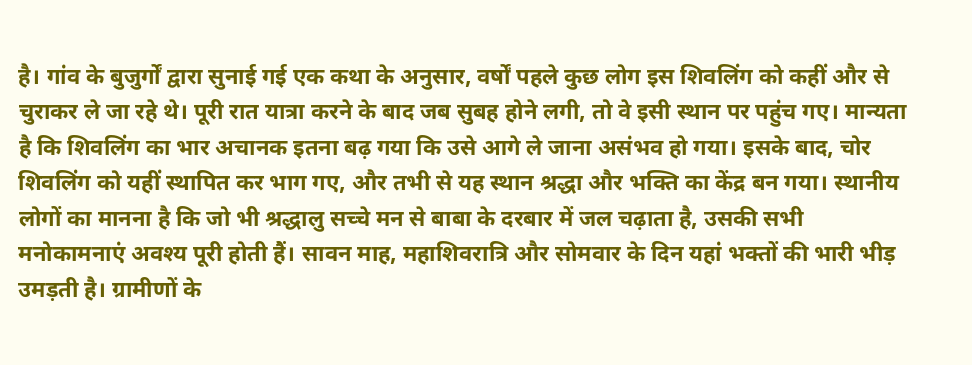है। गांव के बुजुर्गों द्वारा सुनाई गई एक कथा के अनुसार, वर्षों पहले कुछ लोग इस शिवलिंग को कहीं और से चुराकर ले जा रहे थे। पूरी रात यात्रा करने के बाद जब सुबह होने लगी, तो वे इसी स्थान पर पहुंच गए। मान्यता है कि शिवलिंग का भार अचानक इतना बढ़ गया कि उसे आगे ले जाना असंभव हो गया। इसके बाद, चोर शिवलिंग को यहीं स्थापित कर भाग गए, और तभी से यह स्थान श्रद्धा और भक्ति का केंद्र बन गया। स्थानीय लोगों का मानना है कि जो भी श्रद्धालु सच्चे मन से बाबा के दरबार में जल चढ़ाता है, उसकी सभी मनोकामनाएं अवश्य पूरी होती हैं। सावन माह, महाशिवरात्रि और सोमवार के दिन यहां भक्तों की भारी भीड़ उमड़ती है। ग्रामीणों के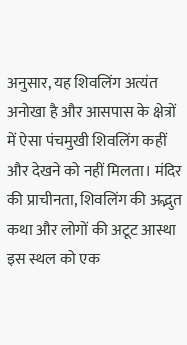अनुसार, यह शिवलिंग अत्यंत अनोखा है और आसपास के क्षेत्रों में ऐसा पंचमुखी शिवलिंग कहीं और देखने को नहीं मिलता। मंदिर की प्राचीनता, शिवलिंग की अद्भुत कथा और लोगों की अटूट आस्था इस स्थल को एक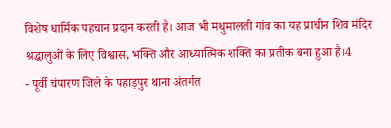विशेष धार्मिक पहचान प्रदान करती है। आज भी मधुमालती गांव का यह प्राचीन शिव मंदिर श्रद्धालुओं के लिए विश्वास, भक्ति और आध्यात्मिक शक्ति का प्रतीक बना हुआ है।4
- पूर्वी चंपारण जिले के पहाड़पुर थाना अंतर्गत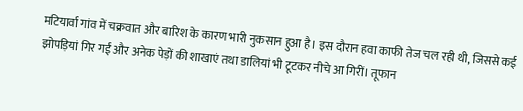मटियार्वा गांव में चक्रवात और बारिश के कारण भारी नुकसान हुआ है। इस दौरान हवा काफी तेज चल रही थी, जिससे कई झोपड़ियां गिर गईं और अनेक पेड़ों की शाखाएं तथा डालियां भी टूटकर नीचे आ गिरीं। तूफान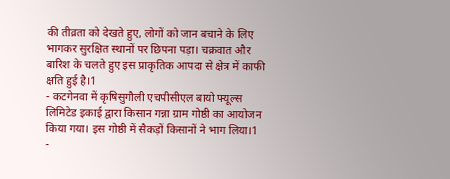की तीव्रता को देखते हुए, लोगों को जान बचाने के लिए भागकर सुरक्षित स्थानों पर छिपना पड़ा। चक्रवात और बारिश के चलते हुए इस प्राकृतिक आपदा से क्षेत्र में काफी क्षति हुई है।1
- कटगेनवा में कृषिसुगौली एचपीसीएल बायो फ्यूल्स लिमिटेड इकाई द्वारा किसान गन्ना ग्राम गोष्ठी का आयोजन किया गया। इस गोष्ठी में सैकड़ों किसानों ने भाग लिया।1
-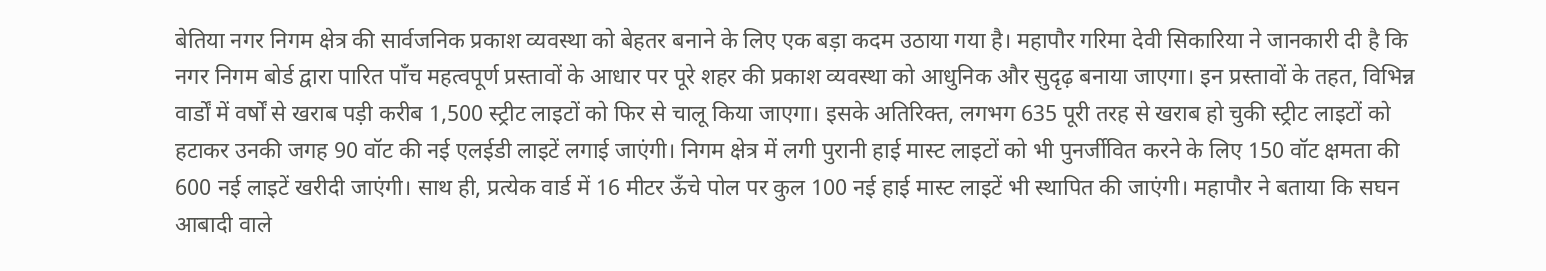बेतिया नगर निगम क्षेत्र की सार्वजनिक प्रकाश व्यवस्था को बेहतर बनाने के लिए एक बड़ा कदम उठाया गया है। महापौर गरिमा देवी सिकारिया ने जानकारी दी है कि नगर निगम बोर्ड द्वारा पारित पाँच महत्वपूर्ण प्रस्तावों के आधार पर पूरे शहर की प्रकाश व्यवस्था को आधुनिक और सुदृढ़ बनाया जाएगा। इन प्रस्तावों के तहत, विभिन्न वार्डों में वर्षों से खराब पड़ी करीब 1,500 स्ट्रीट लाइटों को फिर से चालू किया जाएगा। इसके अतिरिक्त, लगभग 635 पूरी तरह से खराब हो चुकी स्ट्रीट लाइटों को हटाकर उनकी जगह 90 वॉट की नई एलईडी लाइटें लगाई जाएंगी। निगम क्षेत्र में लगी पुरानी हाई मास्ट लाइटों को भी पुनर्जीवित करने के लिए 150 वॉट क्षमता की 600 नई लाइटें खरीदी जाएंगी। साथ ही, प्रत्येक वार्ड में 16 मीटर ऊँचे पोल पर कुल 100 नई हाई मास्ट लाइटें भी स्थापित की जाएंगी। महापौर ने बताया कि सघन आबादी वाले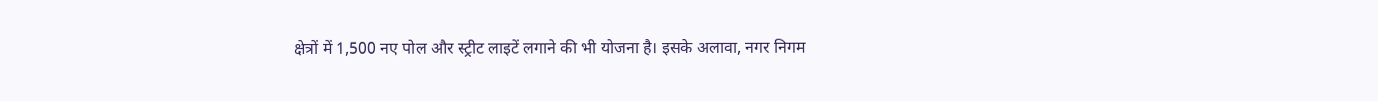क्षेत्रों में 1,500 नए पोल और स्ट्रीट लाइटें लगाने की भी योजना है। इसके अलावा, नगर निगम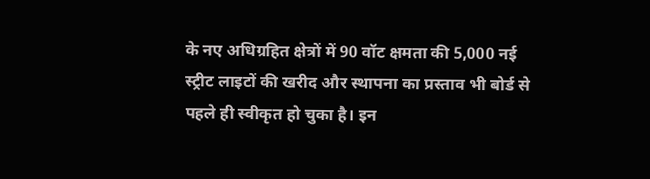के नए अधिग्रहित क्षेत्रों में 90 वॉट क्षमता की 5,000 नई स्ट्रीट लाइटों की खरीद और स्थापना का प्रस्ताव भी बोर्ड से पहले ही स्वीकृत हो चुका है। इन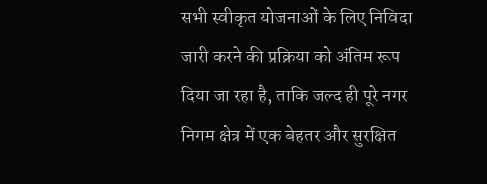सभी स्वीकृत योजनाओं के लिए निविदा जारी करने की प्रक्रिया को अंतिम रूप दिया जा रहा है, ताकि जल्द ही पूरे नगर निगम क्षेत्र में एक बेहतर और सुरक्षित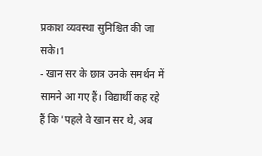प्रकाश व्यवस्था सुनिश्चित की जा सके।1
- खान सर के छात्र उनके समर्थन में सामने आ गए हैं। विद्यार्थी कह रहे हैं कि 'पहले वे खान सर थे, अब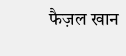फैज़ल खान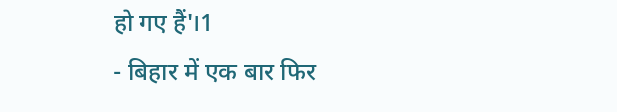हो गए हैं'।1
- बिहार में एक बार फिर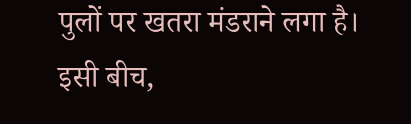पुलों पर खतरा मंडराने लगा है। इसी बीच,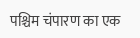पश्चिम चंपारण का एक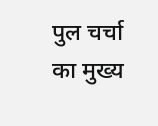पुल चर्चा का मुख्य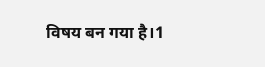विषय बन गया है।1